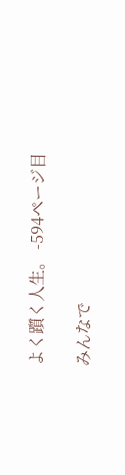よく躓く人生。 -594ページ目

みんなで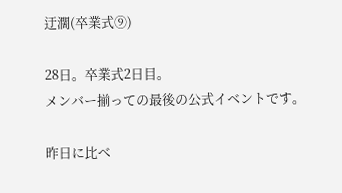迂濶(卒業式⑨)

28日。卒業式2日目。
メンバー揃っての最後の公式イベントです。

昨日に比べ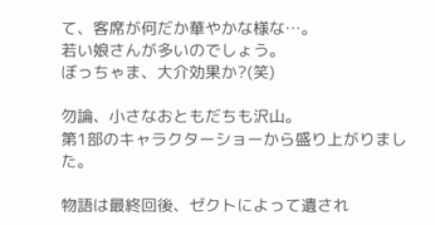て、客席が何だか華やかな様な…。
若い娘さんが多いのでしょう。
ぼっちゃま、大介効果か?(笑)

勿論、小さなおともだちも沢山。
第1部のキャラクターショーから盛り上がりました。

物語は最終回後、ゼクトによって遺され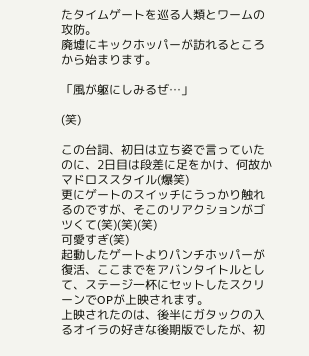たタイムゲートを巡る人類とワームの攻防。
廃墟にキックホッパーが訪れるところから始まります。

「風が躯にしみるぜ…」

(笑)

この台詞、初日は立ち姿で言っていたのに、2日目は段差に足をかけ、何故かマドロススタイル(爆笑)
更にゲートのスイッチにうっかり触れるのですが、そこのリアクションがゴツくて(笑)(笑)(笑)
可愛すぎ(笑)
起動したゲートよりパンチホッパーが復活、ここまでをアバンタイトルとして、ステージ一杯にセットしたスクリーンでOPが上映されます。
上映されたのは、後半にガタックの入るオイラの好きな後期版でしたが、初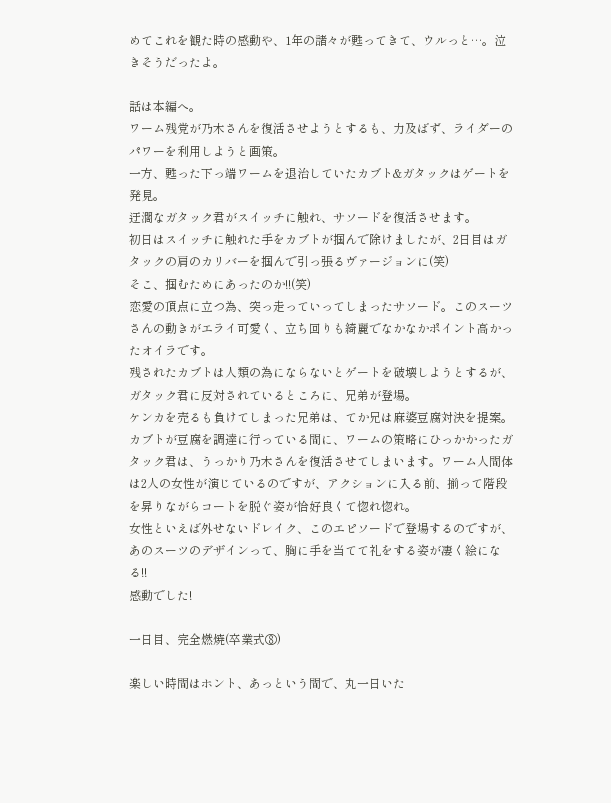めてこれを観た時の感動や、1年の諸々が甦ってきて、ウルっと…。泣きそうだったよ。

話は本編へ。
ワーム残党が乃木さんを復活させようとするも、力及ばず、ライダーのパワーを利用しようと画策。
一方、甦った下っ端ワームを退治していたカブト&ガタックはゲートを発見。
迂濶なガタック君がスイッチに触れ、サソードを復活させます。
初日はスイッチに触れた手をカブトが掴んで除けましたが、2日目はガタックの肩のカリバーを掴んで引っ張るヴァージョンに(笑)
そこ、掴むためにあったのか!!(笑)
恋愛の頂点に立つ為、突っ走っていってしまったサソード。このスーツさんの動きがエライ可愛く、立ち回りも綺麗でなかなかポイント高かったオイラです。
残されたカブトは人類の為にならないとゲートを破壊しようとするが、ガタック君に反対されているところに、兄弟が登場。
ケンカを売るも負けてしまった兄弟は、てか兄は麻婆豆腐対決を提案。
カブトが豆腐を調達に行っている間に、ワームの策略にひっかかったガタック君は、うっかり乃木さんを復活させてしまいます。ワーム人間体は2人の女性が演じているのですが、アクションに入る前、揃って階段を昇りながらコートを脱ぐ姿が恰好良くて惚れ惚れ。
女性といえば外せないドレイク、このエピソードで登場するのですが、あのスーツのデザインって、胸に手を当てて礼をする姿が凄く絵になる!!
感動でした!

一日目、完全燃焼(卒業式⑧)

楽しい時間はホント、あっという間で、丸一日いた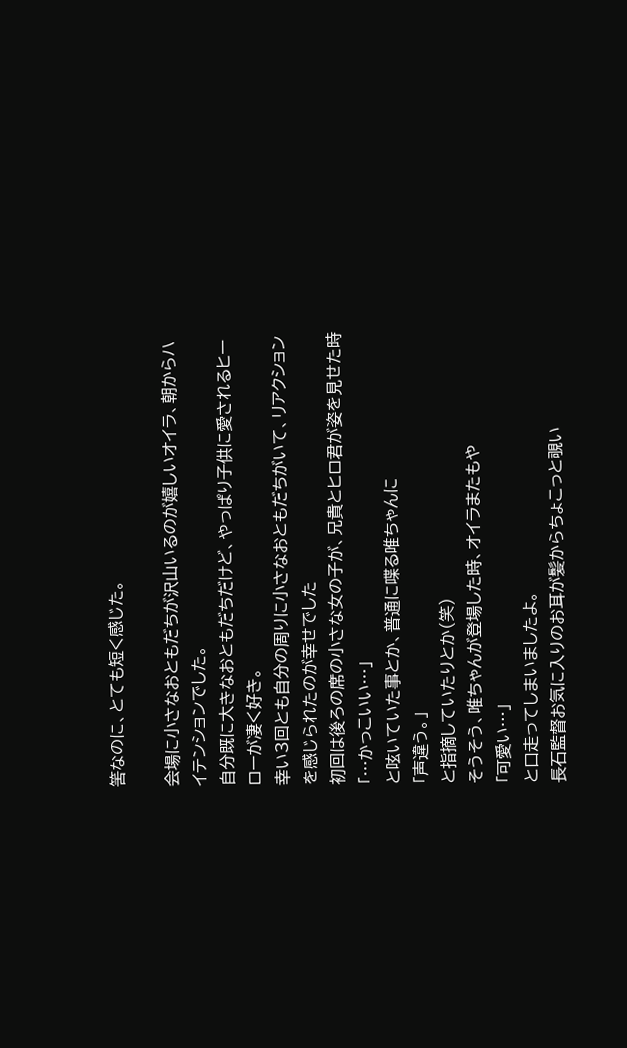筈なのに、とても短く感じた。

会場に小さなおともだちが沢山いるのが嬉しいオイラ、朝からハイテンションでした。
自分既に大きなおともだちだけど、やっぱり子供に愛されるヒーローが凄く好き。
幸い3回とも自分の周りに小さなおともだちがいて、リアクションを感じられたのが幸せでした
初回は後ろの席の小さな女の子が、兄貴とヒロ君が姿を見せた時
「…かっこいい…」
と呟いていた事とか、普通に喋る唯ちゃんに
「声違う。」
と指摘していたりとか(笑)
そうそう、唯ちゃんが登場した時、オイラまたもや
「可愛い…」
と口走ってしまいましたよ。
長石監督お気に入りのお耳が髪からちょこっと覗い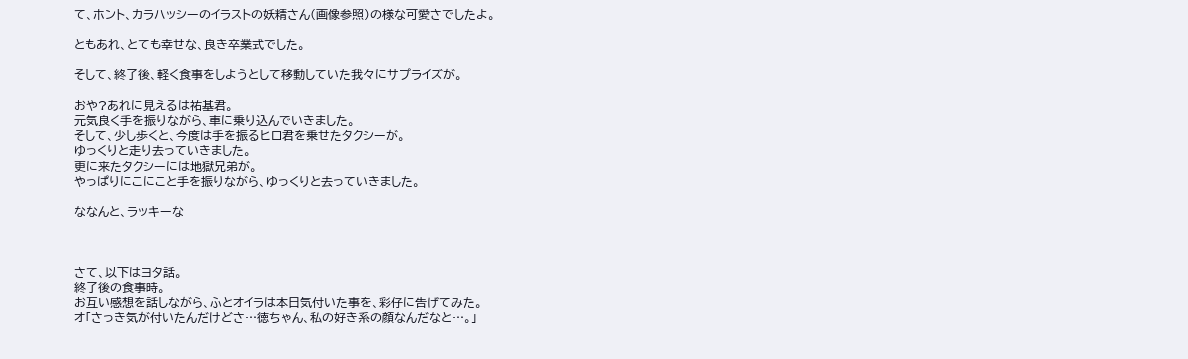て、ホント、カラハッシーのイラストの妖精さん(画像参照)の様な可愛さでしたよ。

ともあれ、とても幸せな、良き卒業式でした。

そして、終了後、軽く食事をしようとして移動していた我々にサプライズが。

おや?あれに見えるは祐基君。
元気良く手を振りながら、車に乗り込んでいきました。
そして、少し歩くと、今度は手を振るヒロ君を乗せたタクシーが。
ゆっくりと走り去っていきました。
更に来たタクシーには地獄兄弟が。
やっぱりにこにこと手を振りながら、ゆっくりと去っていきました。

ななんと、ラッキーな



さて、以下はヨタ話。
終了後の食事時。
お互い感想を話しながら、ふとオイラは本日気付いた事を、彩仔に告げてみた。
オ「さっき気が付いたんだけどさ…徳ちゃん、私の好き系の顔なんだなと…。」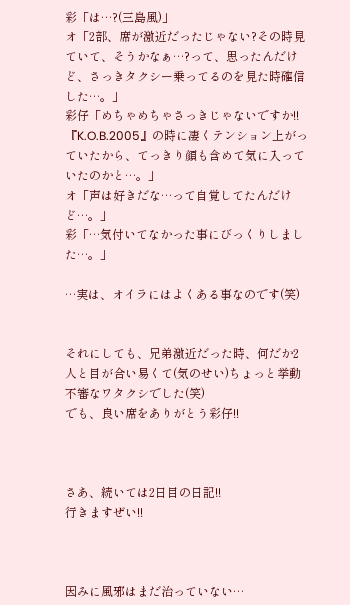彩「は…?(三島風)」
オ「2部、席が激近だったじゃない?その時見ていて、そうかなぁ…?って、思ったんだけど、さっきタクシー乗ってるのを見た時確信した…。」
彩仔「めちゃめちゃさっきじゃないですか!!『K.O.B.2005』の時に凄くテンション上がっていたから、てっきり顔も含めて気に入っていたのかと…。」
オ「声は好きだな…って自覚してたんだけど…。」
彩「…気付いてなかった事にびっくりしました…。」

…実は、オイラにはよくある事なのです(笑)


それにしても、兄弟激近だった時、何だか2人と目が合い易くて(気のせい)ちょっと挙動不審なワタクシでした(笑)
でも、良い席をありがとう彩仔!!



さあ、続いては2日目の日記!!
行きますぜい!!



因みに風邪はまだ治っていない…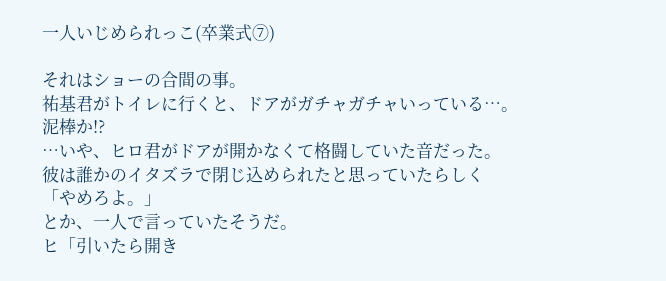一人いじめられっこ(卒業式⑦)

それはショーの合間の事。
祐基君がトイレに行くと、ドアがガチャガチャいっている…。
泥棒か!?
…いや、ヒロ君がドアが開かなくて格闘していた音だった。
彼は誰かのイタズラで閉じ込められたと思っていたらしく
「やめろよ。」
とか、一人で言っていたそうだ。
ヒ「引いたら開き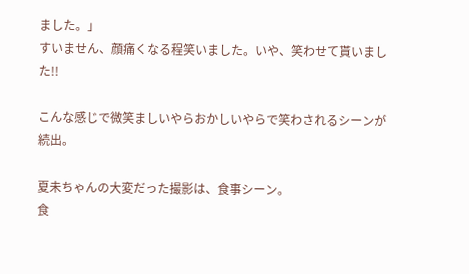ました。」
すいません、顔痛くなる程笑いました。いや、笑わせて貰いました!!

こんな感じで微笑ましいやらおかしいやらで笑わされるシーンが続出。

夏未ちゃんの大変だった撮影は、食事シーン。
食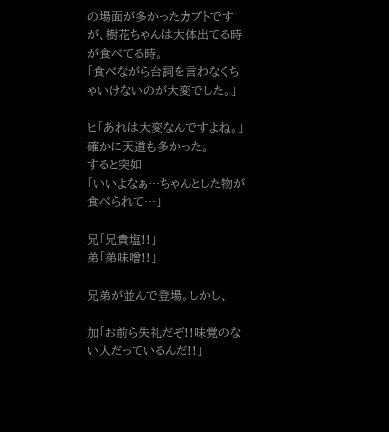の場面が多かったカブトですが、樹花ちゃんは大体出てる時が食べてる時。
「食べながら台詞を言わなくちゃいけないのが大変でした。」

ヒ「あれは大変なんですよね。」
確かに天道も多かった。
すると突如
「いいよなぁ…ちゃんとした物が食べられて…」

兄「兄貴塩!!」
弟「弟味噌!!」

兄弟が並んで登場。しかし、

加「お前ら失礼だぞ!!味覚のない人だっているんだ!!」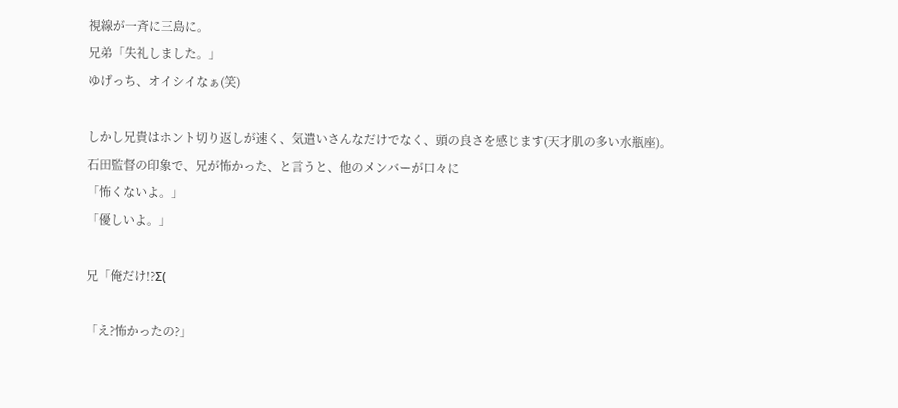視線が一斉に三島に。
兄弟「失礼しました。」
ゆげっち、オイシイなぁ(笑)

しかし兄貴はホント切り返しが速く、気遣いさんなだけでなく、頭の良さを感じます(天才肌の多い水瓶座)。
石田監督の印象で、兄が怖かった、と言うと、他のメンバーが口々に
「怖くないよ。」
「優しいよ。」

兄「俺だけ!?Σ(

「え?怖かったの?」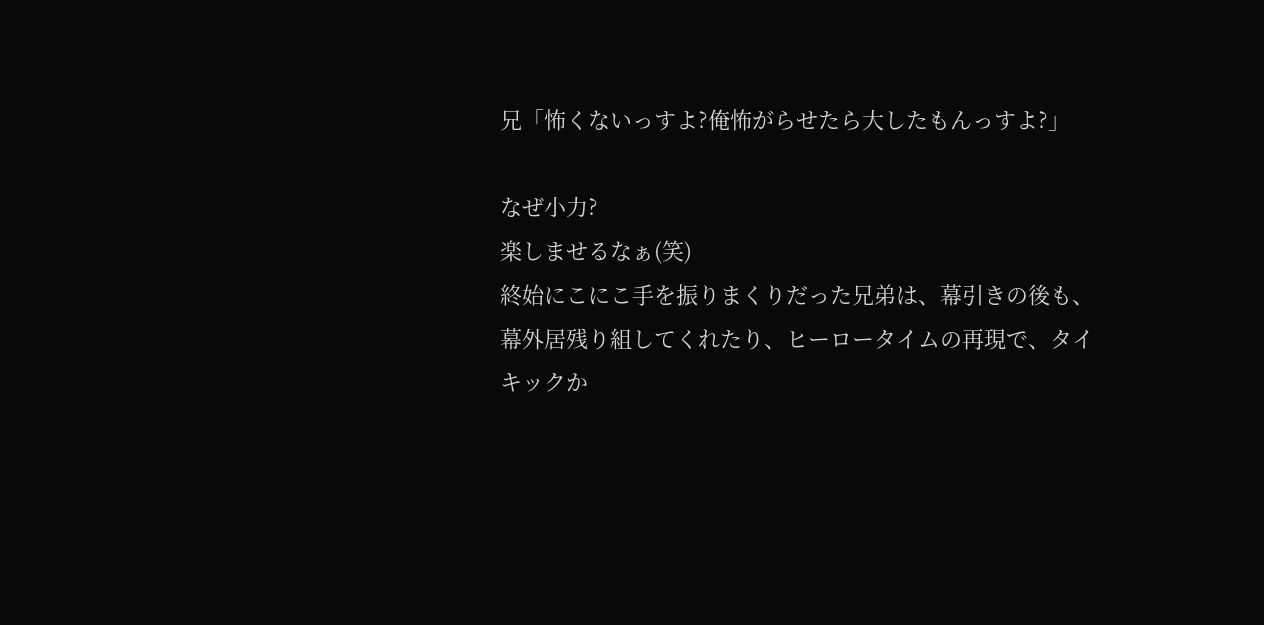兄「怖くないっすよ?俺怖がらせたら大したもんっすよ?」

なぜ小力?
楽しませるなぁ(笑)
終始にこにこ手を振りまくりだった兄弟は、幕引きの後も、幕外居残り組してくれたり、ヒーロータイムの再現で、タイキックか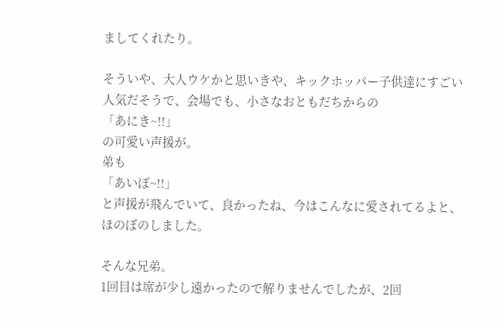ましてくれたり。

そういや、大人ウケかと思いきや、キックホッパー子供達にすごい人気だそうで、会場でも、小さなおともだちからの
「あにき~!!」
の可愛い声援が。
弟も
「あいぼ~!!」
と声援が飛んでいて、良かったね、今はこんなに愛されてるよと、ほのぼのしました。

そんな兄弟。
1回目は席が少し遠かったので解りませんでしたが、2回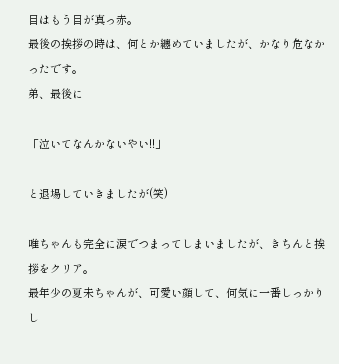目はもう目が真っ赤。
最後の挨拶の時は、何とか纏めていましたが、かなり危なかったです。
弟、最後に

「泣いてなんかないやい!!」

と退場していきましたが(笑)

唯ちゃんも完全に涙でつまってしまいましたが、きちんと挨拶をクリア。
最年少の夏未ちゃんが、可愛い顔して、何気に一番しっかりし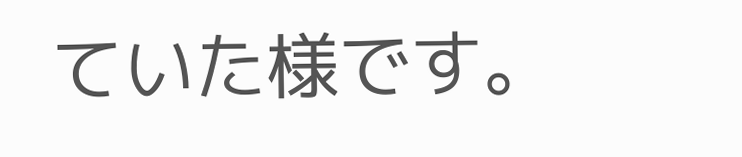ていた様です。